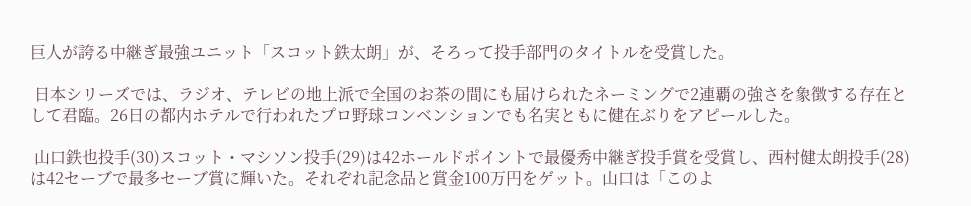巨人が誇る中継ぎ最強ユニット「スコット鉄太朗」が、そろって投手部門のタイトルを受賞した。

 日本シリーズでは、ラジオ、テレビの地上派で全国のお茶の間にも届けられたネーミングで2連覇の強さを象徴する存在として君臨。26日の都内ホテルで行われたプロ野球コンベンションでも名実ともに健在ぶりをアピールした。

 山口鉄也投手(30)スコット・マシソン投手(29)は42ホールドポイントで最優秀中継ぎ投手賞を受賞し、西村健太朗投手(28)は42セーブで最多セーブ賞に輝いた。それぞれ記念品と賞金100万円をゲット。山口は「このよ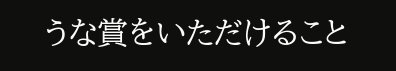うな賞をいただけること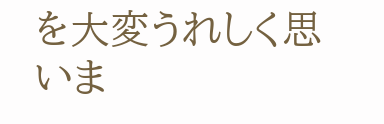を大変うれしく思いま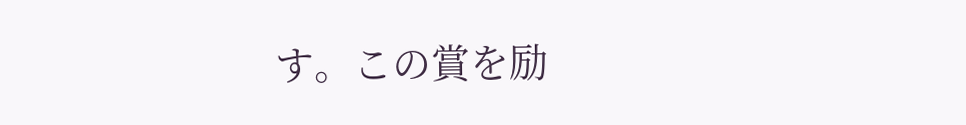す。この賞を励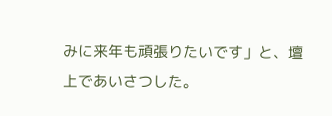みに来年も頑張りたいです」と、壇上であいさつした。